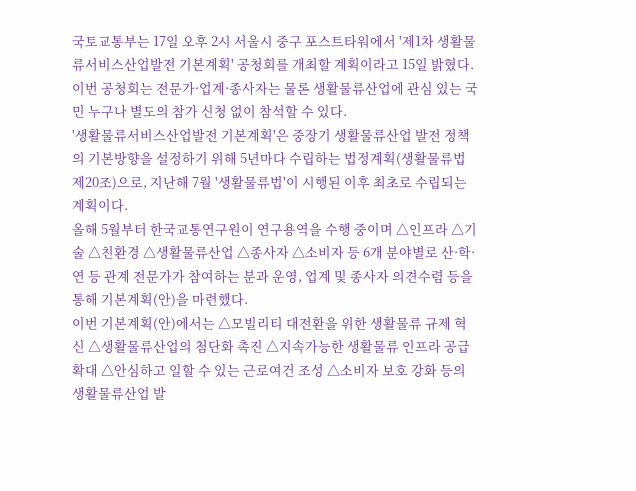국토교통부는 17일 오후 2시 서울시 중구 포스트타워에서 '제1차 생활물류서비스산업발전 기본계획' 공청회를 개최할 계획이라고 15일 밝혔다.
이번 공청회는 전문가·업계·종사자는 물론 생활물류산업에 관심 있는 국민 누구나 별도의 참가 신청 없이 참석할 수 있다.
'생활물류서비스산업발전 기본계획'은 중장기 생활물류산업 발전 정책의 기본방향을 설정하기 위해 5년마다 수립하는 법정계획(생활물류법 제20조)으로, 지난해 7월 '생활물류법'이 시행된 이후 최초로 수립되는 계획이다.
올해 5월부터 한국교통연구원이 연구용역을 수행 중이며 △인프라 △기술 △친환경 △생활물류산업 △종사자 △소비자 등 6개 분야별로 산·학·연 등 관계 전문가가 참여하는 분과 운영, 업계 및 종사자 의견수렴 등을 통해 기본계획(안)을 마련했다.
이번 기본계획(안)에서는 △모빌리티 대전환을 위한 생활물류 규제 혁신 △생활물류산업의 첨단화 촉진 △지속가능한 생활물류 인프라 공급 확대 △안심하고 일할 수 있는 근로여건 조성 △소비자 보호 강화 등의 생활물류산업 발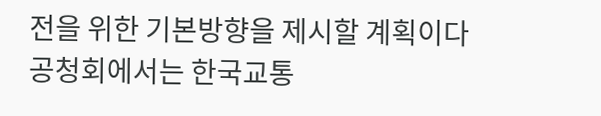전을 위한 기본방향을 제시할 계획이다
공청회에서는 한국교통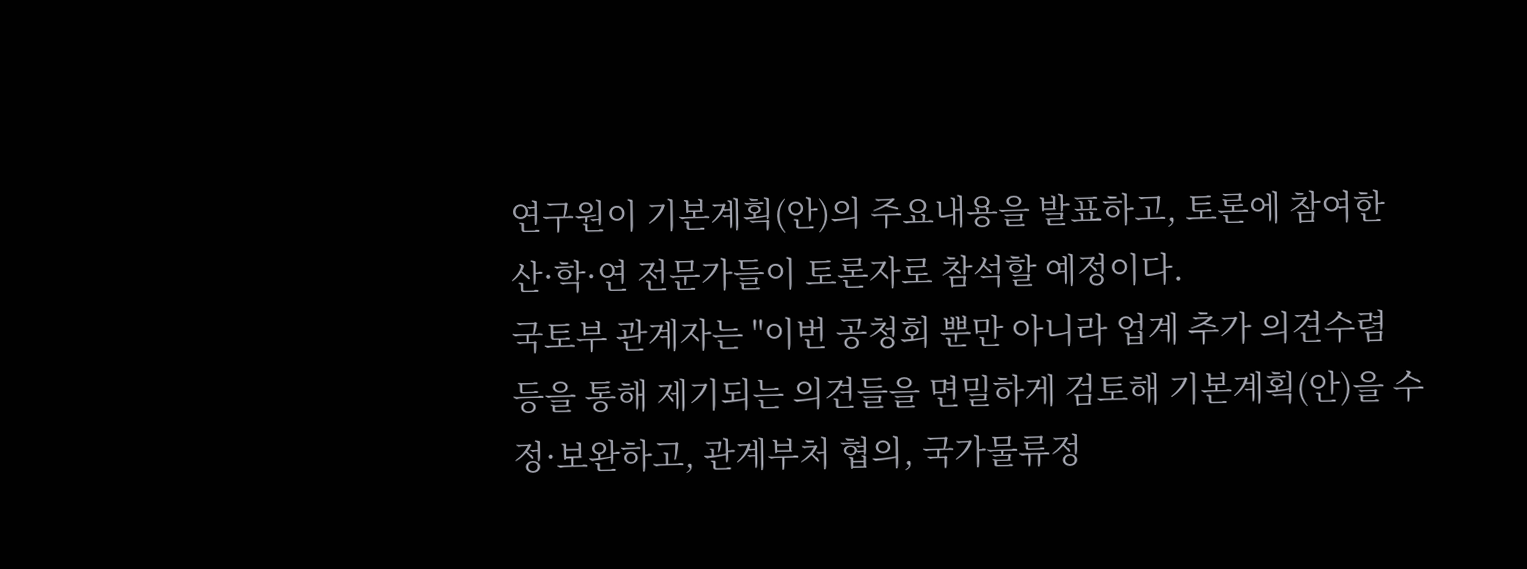연구원이 기본계획(안)의 주요내용을 발표하고, 토론에 참여한 산·학·연 전문가들이 토론자로 참석할 예정이다.
국토부 관계자는 "이번 공청회 뿐만 아니라 업계 추가 의견수렴 등을 통해 제기되는 의견들을 면밀하게 검토해 기본계획(안)을 수정·보완하고, 관계부처 협의, 국가물류정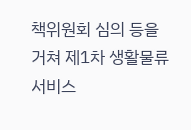책위원회 심의 등을 거쳐 제1차 생활물류서비스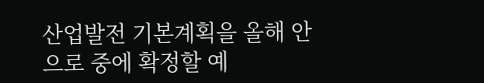산업발전 기본계획을 올해 안으로 중에 확정할 예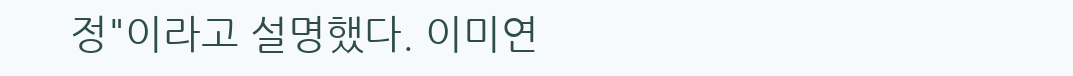정"이라고 설명했다. 이미연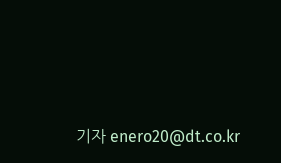기자 enero20@dt.co.kr